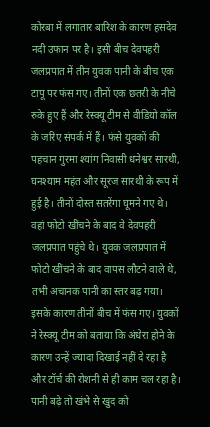कोरबा में लगातार बारिश के कारण हसदेव नदी उफान पर है। इसी बीच देवपहरी जलप्रपात में तीन युवक पानी के बीच एक टापू पर फंस गए। तीनों एक छतरी के नीचे रुके हुए हैं और रेस्क्यू टीम से वीडियो कॉल के जरिए संपर्क में हैं। फंसे युवकों की पहचान गुरमा श्यांग निवासी धनेश्वर सारथी, घनश्याम महंत और सूरज सारथी के रूप में हुई है। तीनों दोस्त सतरेंगा घूमने गए थे। वहां फोटो खींचने के बाद वे देवपहरी जलप्रपात पहुंचे थे। युवक जलप्रपात में फोटो खींचने के बाद वापस लौटने वाले थे, तभी अचानक पानी का स्तर बढ़ गया। इसके कारण तीनों बीच में फंस गए। युवकों ने रेस्क्यू टीम को बताया कि अंधेरा होने के कारण उन्हें ज्यादा दिखाई नहीं दे रहा है और टॉर्च की रोशनी से ही काम चल रहा है। पानी बढ़े तो खंभे से खुद को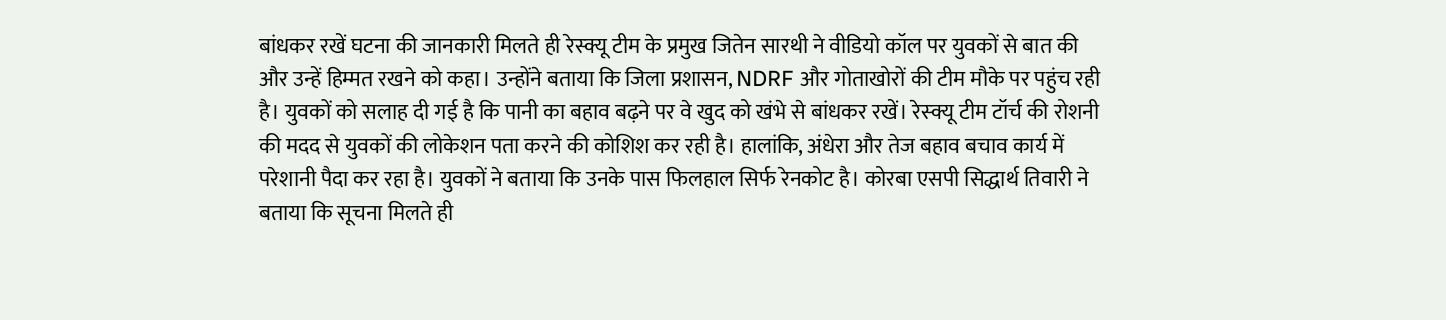बांधकर रखें घटना की जानकारी मिलते ही रेस्क्यू टीम के प्रमुख जितेन सारथी ने वीडियो कॉल पर युवकों से बात की और उन्हें हिम्मत रखने को कहा। उन्होंने बताया कि जिला प्रशासन, NDRF और गोताखोरों की टीम मौके पर पहुंच रही है। युवकों को सलाह दी गई है कि पानी का बहाव बढ़ने पर वे खुद को खंभे से बांधकर रखें। रेस्क्यू टीम टॉर्च की रोशनी की मदद से युवकों की लोकेशन पता करने की कोशिश कर रही है। हालांकि, अंधेरा और तेज बहाव बचाव कार्य में परेशानी पैदा कर रहा है। युवकों ने बताया कि उनके पास फिलहाल सिर्फ रेनकोट है। कोरबा एसपी सिद्धार्थ तिवारी ने बताया कि सूचना मिलते ही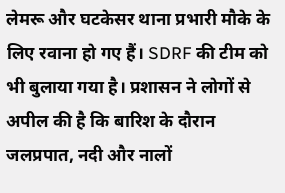लेमरू और घटकेसर थाना प्रभारी मौके के लिए रवाना हो गए हैं। SDRF की टीम को भी बुलाया गया है। प्रशासन ने लोगों से अपील की है कि बारिश के दौरान जलप्रपात, नदी और नालों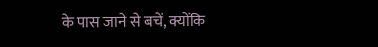के पास जाने से बचें, क्योंकि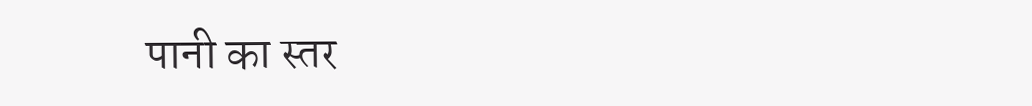पानी का स्तर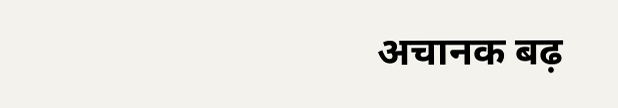अचानक बढ़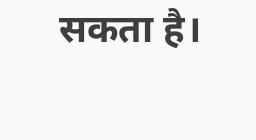सकता है।